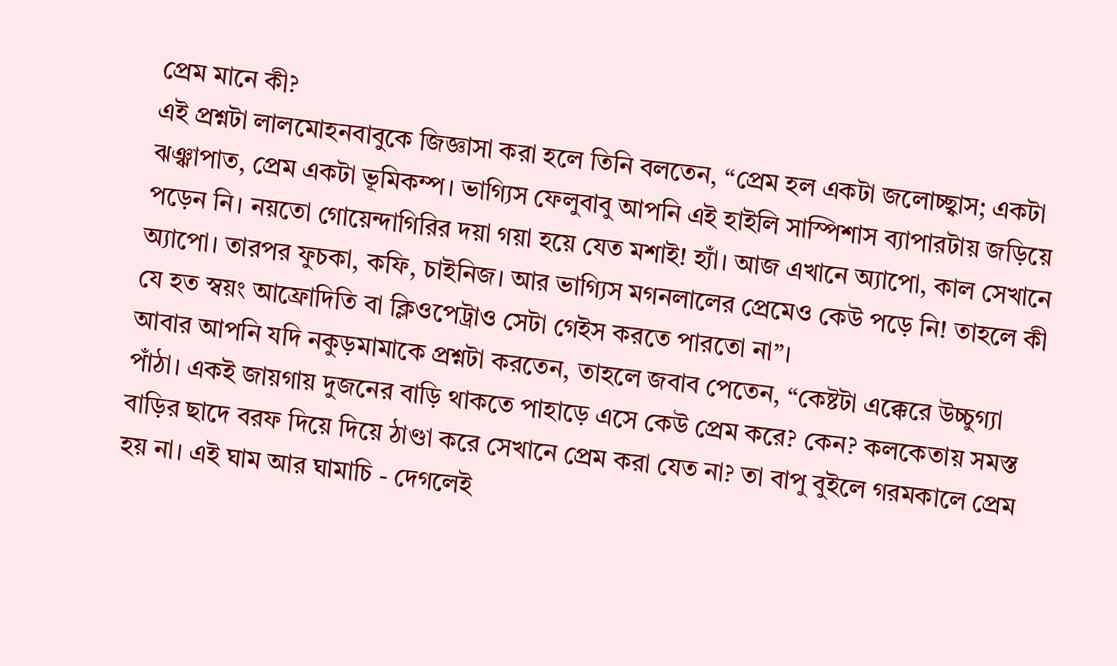প্রেম মানে কী?
এই প্রশ্নটা লালমোহনবাবুকে জিজ্ঞাসা করা হলে তিনি বলতেন, “প্রেম হল একটা জলোচ্ছ্বাস; একটা ঝঞ্ঝাপাত, প্রেম একটা ভূমিকম্প। ভাগ্যিস ফেলুবাবু আপনি এই হাইলি সাস্পিশাস ব্যাপারটায় জড়িয়ে পড়েন নি। নয়তো গোয়েন্দাগিরির দয়া গয়া হয়ে যেত মশাই! হ্যাঁ। আজ এখানে অ্যাপো, কাল সেখানে অ্যাপো। তারপর ফুচকা, কফি, চাইনিজ। আর ভাগ্যিস মগনলালের প্রেমেও কেউ পড়ে নি! তাহলে কী যে হত স্বয়ং আফ্রোদিতি বা ক্লিওপেট্রাও সেটা গেইস করতে পারতো না”।
আবার আপনি যদি নকুড়মামাকে প্রশ্নটা করতেন, তাহলে জবাব পেতেন, “কেষ্টটা এক্কেরে উচ্চুগ্যা পাঁঠা। একই জায়গায় দুজনের বাড়ি থাকতে পাহাড়ে এসে কেউ প্রেম করে? কেন? কলকেতায় সমস্ত বাড়ির ছাদে বরফ দিয়ে দিয়ে ঠাণ্ডা করে সেখানে প্রেম করা যেত না? তা বাপু বুইলে গরমকালে প্রেম হয় না। এই ঘাম আর ঘামাচি - দেগলেই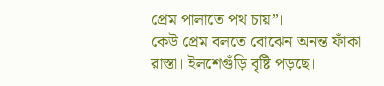প্রেম পালাতে পথ চায়”।
কেউ প্রেম বলতে বোঝেন অনন্ত ফাঁকা রাস্তা। ইলশেগুঁড়ি বৃষ্টি পড়ছে।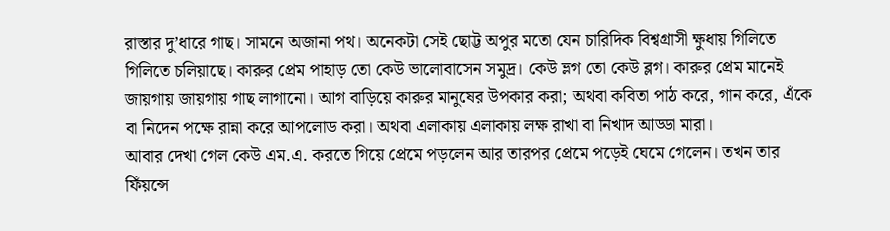রাস্তার দু’ধারে গাছ। সামনে অজানা পথ। অনেকটা সেই ছোট্ট অপুর মতো যেন চারিদিক বিশ্বগ্রাসী ক্ষুধায় গিলিতে গিলিতে চলিয়াছে। কারুর প্রেম পাহাড় তো কেউ ভালোবাসেন সমুদ্র। কেউ ভ্লগ তো কেউ ব্লগ। কারুর প্রেম মানেই জায়গায় জায়গায় গাছ লাগানো। আগ বাড়িয়ে কারুর মানুষের উপকার করা; অথবা কবিতা পাঠ করে, গান করে, এঁকে বা নিদেন পক্ষে রান্না করে আপলোড করা। অথবা এলাকায় এলাকায় লক্ষ রাখা বা নিখাদ আড্ডা মারা।
আবার দেখা গেল কেউ এম.এ. করতে গিয়ে প্রেমে পড়লেন আর তারপর প্রেমে পড়েই ঘেমে গেলেন। তখন তার ফিঁয়ন্সে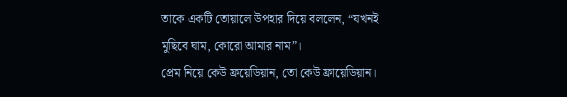তাকে একটি তোয়ালে উপহার দিয়ে বললেন, “যখনই মুছিবে ঘাম, কোরো আমার নাম”।
প্রেম নিয়ে কেউ ফ্রয়েডিয়ান, তো কেউ ফ্রায়েডিয়ান।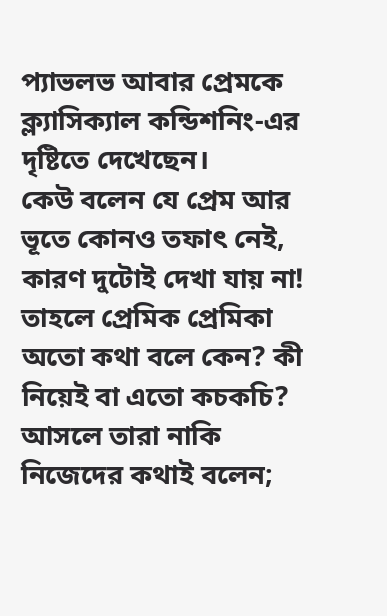প্যাভলভ আবার প্রেমকে ক্ল্যাসিক্যাল কন্ডিশনিং-এর দৃষ্টিতে দেখেছেন।
কেউ বলেন যে প্রেম আর ভূতে কোনও তফাৎ নেই, কারণ দুটোই দেখা যায় না!
তাহলে প্রেমিক প্রেমিকা অতো কথা বলে কেন? কী নিয়েই বা এতো কচকচি? আসলে তারা নাকি নিজেদের কথাই বলেন;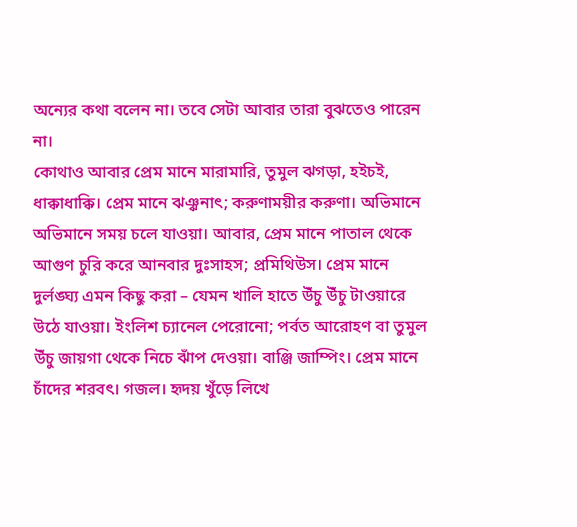অন্যের কথা বলেন না। তবে সেটা আবার তারা বুঝতেও পারেন না।
কোথাও আবার প্রেম মানে মারামারি, তুমুল ঝগড়া, হইচই, ধাক্কাধাক্কি। প্রেম মানে ঝঞ্ঝনাৎ; করুণাময়ীর করুণা। অভিমানে অভিমানে সময় চলে যাওয়া। আবার, প্রেম মানে পাতাল থেকে আগুণ চুরি করে আনবার দুঃসাহস; প্রমিথিউস। প্রেম মানে দুর্লঙ্ঘ্য এমন কিছু করা – যেমন খালি হাতে উঁচু উঁচু টাওয়ারে উঠে যাওয়া। ইংলিশ চ্যানেল পেরোনো; পর্বত আরোহণ বা তুমুল উঁচু জায়গা থেকে নিচে ঝাঁপ দেওয়া। বাঞ্জি জাম্পিং। প্রেম মানে চাঁদের শরবৎ। গজল। হৃদয় খুঁড়ে লিখে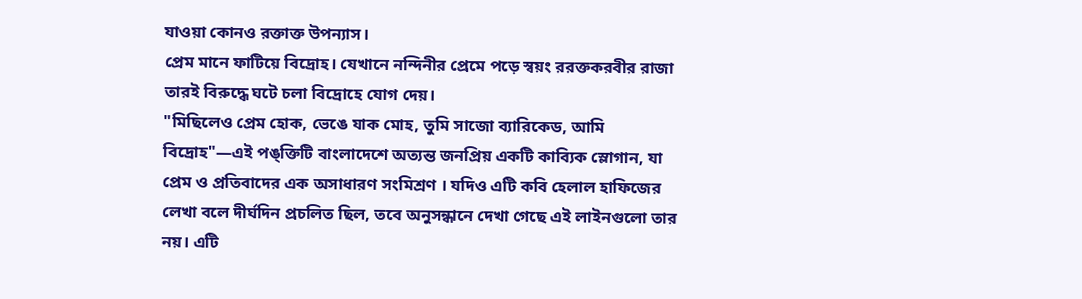যাওয়া কোনও রক্তাক্ত উপন্যাস।
প্রেম মানে ফাটিয়ে বিদ্রোহ। যেখানে নন্দিনীর প্রেমে পড়ে স্বয়ং ররক্তকরবীর রাজা তারই বিরুদ্ধে ঘটে চলা বিদ্রোহে যোগ দেয়।
"মিছিলেও প্রেম হোক, ভেঙে যাক মোহ, তুমি সাজো ব্যারিকেড, আমি বিদ্রোহ"—এই পঙ্ক্তিটি বাংলাদেশে অত্যন্ত জনপ্রিয় একটি কাব্যিক স্লোগান, যা প্রেম ও প্রতিবাদের এক অসাধারণ সংমিশ্রণ । যদিও এটি কবি হেলাল হাফিজের লেখা বলে দীর্ঘদিন প্রচলিত ছিল, তবে অনুসন্ধানে দেখা গেছে এই লাইনগুলো তার নয়। এটি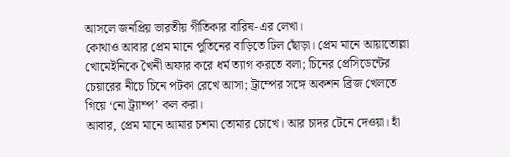আসলে জনপ্রিয় ভারতীয় গীতিকার বারিষ-এর লেখা।
কোথাও আবার প্রেম মানে পুতিনের বাড়িতে ঢিল ছোঁড়া। প্রেম মানে আয়াতোল্লা খোমেইনিকে খৈনী অফার করে ধর্ম ত্যাগ করতে বলা; চিনের প্রেসিডেন্টের চেয়ারের নীচে চিনে পটকা রেখে আসা; ট্রাম্পের সঙ্গে অকশন ব্রিজ খেলতে গিয়ে ‘নো ট্র্যাম্প’ কল করা।
আবার, প্রেম মানে আমার চশমা তোমার চোখে। আর চাদর টেনে দেওয়া। হাঁ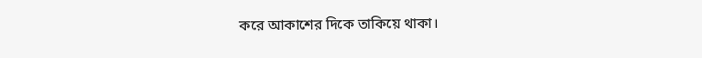করে আকাশের দিকে তাকিয়ে থাকা।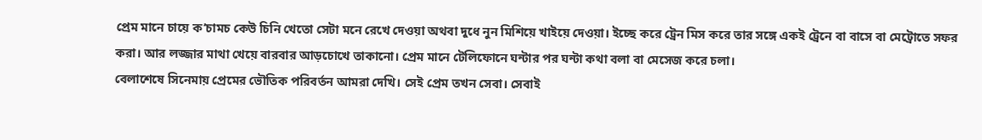প্রেম মানে চায়ে ক’চামচ কেউ চিনি খেতো সেটা মনে রেখে দেওয়া অথবা দুধে নুন মিশিয়ে খাইয়ে দেওয়া। ইচ্ছে করে ট্রেন মিস করে তার সঙ্গে একই ট্রেনে বা বাসে বা মেট্রোতে সফর করা। আর লজ্জার মাথা খেয়ে বারবার আড়চোখে তাকানো। প্রেম মানে টেলিফোনে ঘন্টার পর ঘন্টা কথা বলা বা মেসেজ করে চলা।
বেলাশেষে সিনেমায় প্রেমের ভৌতিক পরিবর্তন আমরা দেখি। সেই প্রেম তখন সেবা। সেবাই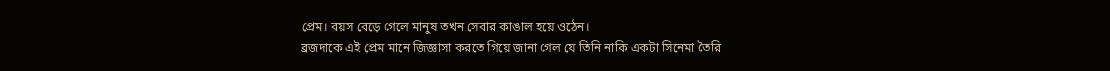প্রেম। বয়স বেড়ে গেলে মানুষ তখন সেবার কাঙাল হয়ে ওঠেন।
ব্রজদাকে এই প্রেম মানে জিজ্ঞাসা করতে গিয়ে জানা গেল যে তিনি নাকি একটা সিনেমা তৈরি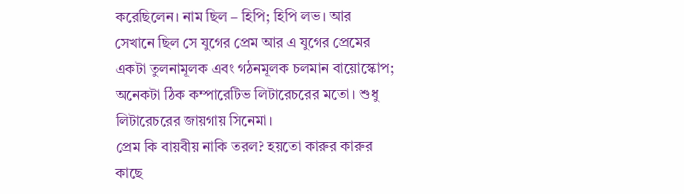করেছিলেন। নাম ছিল – হিপি; হিপি লভ। আর সেখানে ছিল সে যুগের প্রেম আর এ যুগের প্রেমের একটা তুলনামূলক এবং গঠনমূলক চলমান বায়োস্কোপ; অনেকটা ঠিক কম্পারেটিভ লিটারেচরের মতো। শুধু লিটারেচরের জায়গায় সিনেমা।
প্রেম কি বায়বীয় নাকি তরল? হয়তো কারুর কারুর কাছে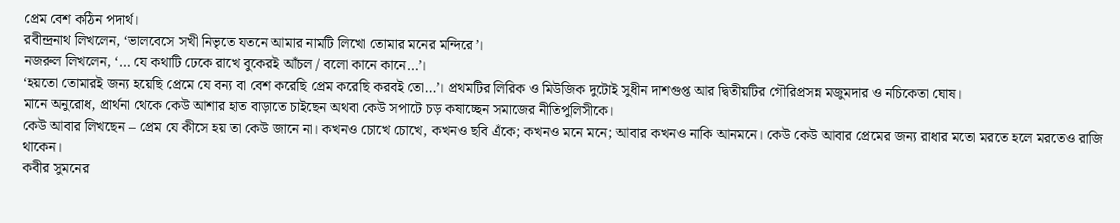প্রেম বেশ কঠিন পদার্থ।
রবীন্দ্রনাথ লিখলেন, ‘ভালবেসে সখী নিভৃতে যতনে আমার নামটি লিখো তোমার মনের মন্দিরে’।
নজরুল লিখলেন, ‘… যে কথাটি ঢেকে রাখে বুকেরই আঁচল / বলো কানে কানে…’।
‘হয়তো তোমারই জন্য হয়েছি প্রেমে যে বন্য বা বেশ করেছি প্রেম করেছি করবই তো…’। প্রথমটির লিরিক ও মিউজিক দুটোই সুধীন দাশগুপ্ত আর দ্বিতীয়টির গৌরিপ্রসন্ন মজুমদার ও নচিকেতা ঘোষ।
মানে অনুরোধ, প্রার্থনা থেকে কেউ আশার হাত বাড়াতে চাইছেন অথবা কেউ সপাটে চড় কষাচ্ছেন সমাজের নীতিপুলিসীকে।
কেউ আবার লিখছেন – প্রেম যে কীসে হয় তা কেউ জানে না। কখনও চোখে চোখে, কখনও ছবি এঁকে; কখনও মনে মনে; আবার কখনও নাকি আনমনে। কেউ কেউ আবার প্রেমের জন্য রাধার মতো মরতে হলে মরতেও রাজি থাকেন।
কবীর সুমনের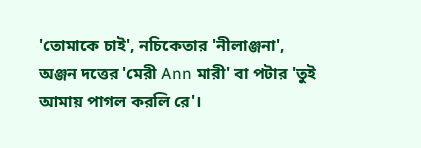'তোমাকে চাই', নচিকেতার 'নীলাঞ্জনা', অঞ্জন দত্তের 'মেরী Ann মারী' বা পটার 'তুই আমায় পাগল করলি রে'।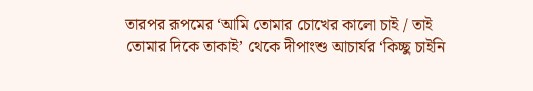তারপর রূপমের ‘আমি তোমার চোখের কালো চাই / তাই তোমার দিকে তাকাই’ থেকে দীপাংশু আচার্যর ‘কিচ্ছু চাইনি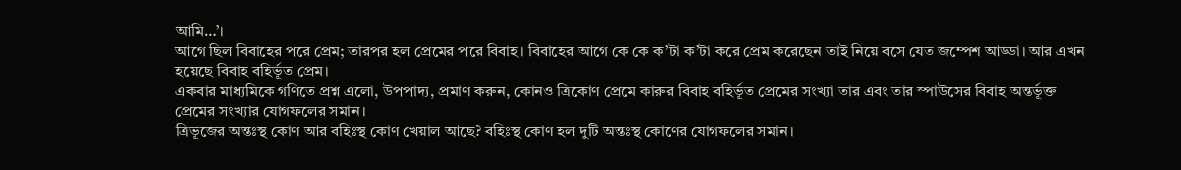আমি…’।
আগে ছিল বিবাহের পরে প্রেম; তারপর হল প্রেমের পরে বিবাহ। বিবাহের আগে কে কে ক’টা ক’টা করে প্রেম করেছেন তাই নিয়ে বসে যেত জম্পেশ আড্ডা। আর এখন হয়েছে বিবাহ বহির্ভূত প্রেম।
একবার মাধ্যমিকে গণিতে প্রশ্ন এলো, উপপাদ্য, প্রমাণ করুন, কোনও ত্রিকোণ প্রেমে কারুর বিবাহ বহির্ভূত প্রেমের সংখ্যা তার এবং তার স্পাউসের বিবাহ অন্তর্ভূক্ত প্রেমের সংখ্যার যোগফলের সমান।
ত্রিভূজের অন্তঃস্থ কোণ আর বহিঃস্থ কোণ খেয়াল আছে? বহিঃস্থ কোণ হল দুটি অন্তঃস্থ কোণের যোগফলের সমান।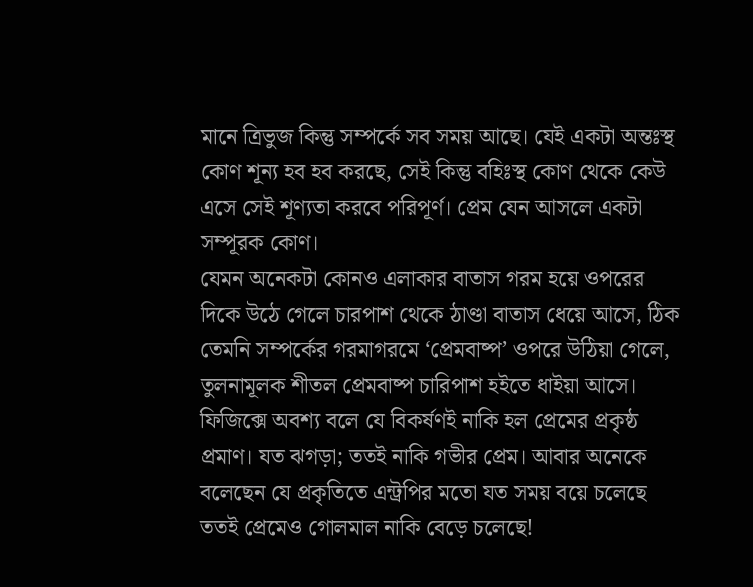মানে ত্রিভুজ কিন্তু সম্পর্কে সব সময় আছে। যেই একটা অন্তঃস্থ কোণ শূন্য হব হব করছে, সেই কিন্তু বহিঃস্থ কোণ থেকে কেউ এসে সেই শূণ্যতা করবে পরিপূর্ণ। প্রেম যেন আসলে একটা সম্পূরক কোণ।
যেমন অনেকটা কোনও এলাকার বাতাস গরম হয়ে ওপরের দিকে উঠে গেলে চারপাশ থেকে ঠাণ্ডা বাতাস ধেয়ে আসে, ঠিক তেমনি সম্পর্কের গরমাগরমে ‘প্রেমবাষ্প’ ওপরে উঠিয়া গেলে, তুলনামূলক শীতল প্রেমবাষ্প চারিপাশ হইতে ধাইয়া আসে।
ফিজিক্সে অবশ্য বলে যে বিকর্ষণই নাকি হল প্রেমের প্রকৃষ্ঠ প্রমাণ। যত ঝগড়া; ততই নাকি গভীর প্রেম। আবার অনেকে বলেছেন যে প্রকৃতিতে এন্ট্রপির মতো যত সময় বয়ে চলেছে ততই প্রেমেও গোলমাল নাকি বেড়ে চলেছে!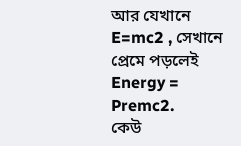আর যেখানে E=mc2 , সেখানে প্রেমে পড়লেই Energy = Premc2.
কেউ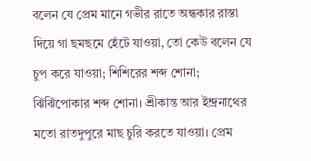বলেন যে প্রেম মানে গভীর রাতে অন্ধকার রাস্তা দিয়ে গা ছমছমে হেঁটে যাওয়া, তো কেউ বলেন যে চুপ করে যাওয়া; শিশিরের শব্দ শোনা; ঝিঁঝিঁপোকার শব্দ শোনা। শ্রীকান্ত আর ইন্দ্রনাথের মতো রাতদুপুরে মাছ চুরি করতে যাওয়া। প্রেম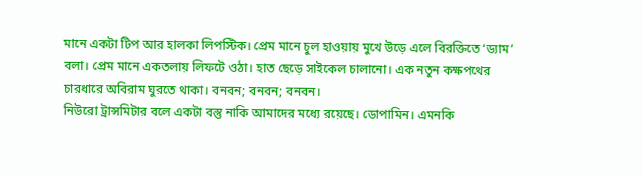মানে একটা টিপ আর হালকা লিপস্টিক। প্রেম মানে চুল হাওয়ায় মুখে উড়ে এলে বিরক্তিতে ‘ড্যাম’ বলা। প্রেম মানে একতলায় লিফটে ওঠা। হাত ছেড়ে সাইকেল চালানো। এক নতুন কক্ষপথের চারধারে অবিরাম ঘুরতে থাকা। বনবন; বনবন; বনবন।
নিউরো ট্রান্সমিটার বলে একটা বস্তু নাকি আমাদের মধ্যে রয়েছে। ডোপামিন। এমনকি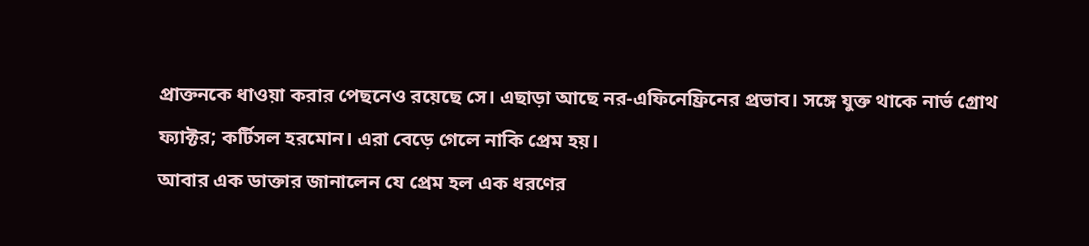প্রাক্তনকে ধাওয়া করার পেছনেও রয়েছে সে। এছাড়া আছে নর-এফিনেফ্রিনের প্রভাব। সঙ্গে যুক্ত থাকে নার্ভ গ্রোথ ফ্যাক্টর; কর্টিসল হরমোন। এরা বেড়ে গেলে নাকি প্রেম হয়।
আবার এক ডাক্তার জানালেন যে প্রেম হল এক ধরণের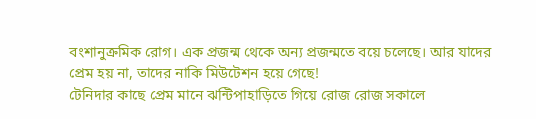বংশানুক্রমিক রোগ। এক প্রজন্ম থেকে অন্য প্রজন্মতে বয়ে চলেছে। আর যাদের প্রেম হয় না, তাদের নাকি মিউটেশন হয়ে গেছে!
টেনিদার কাছে প্রেম মানে ঝন্টিপাহাড়িতে গিয়ে রোজ রোজ সকালে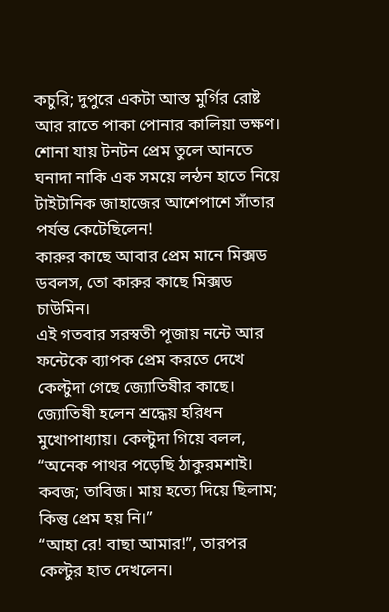কচুরি; দুপুরে একটা আস্ত মুর্গির রোষ্ট আর রাতে পাকা পোনার কালিয়া ভক্ষণ। শোনা যায় টনটন প্রেম তুলে আনতে ঘনাদা নাকি এক সময়ে লন্ঠন হাতে নিয়ে টাইটানিক জাহাজের আশেপাশে সাঁতার পর্যন্ত কেটেছিলেন!
কারুর কাছে আবার প্রেম মানে মিক্সড ডবলস, তো কারুর কাছে মিক্সড চাউমিন।
এই গতবার সরস্বতী পূজায় নন্টে আর ফন্টেকে ব্যাপক প্রেম করতে দেখে কেল্টুদা গেছে জ্যোতিষীর কাছে। জ্যোতিষী হলেন শ্রদ্ধেয় হরিধন মুখোপাধ্যায়। কেল্টুদা গিয়ে বলল, “অনেক পাথর পড়েছি ঠাকুরমশাই। কবজ; তাবিজ। মায় হত্যে দিয়ে ছিলাম; কিন্তু প্রেম হয় নি।”
“আহা রে! বাছা আমার!”, তারপর কেল্টুর হাত দেখলেন।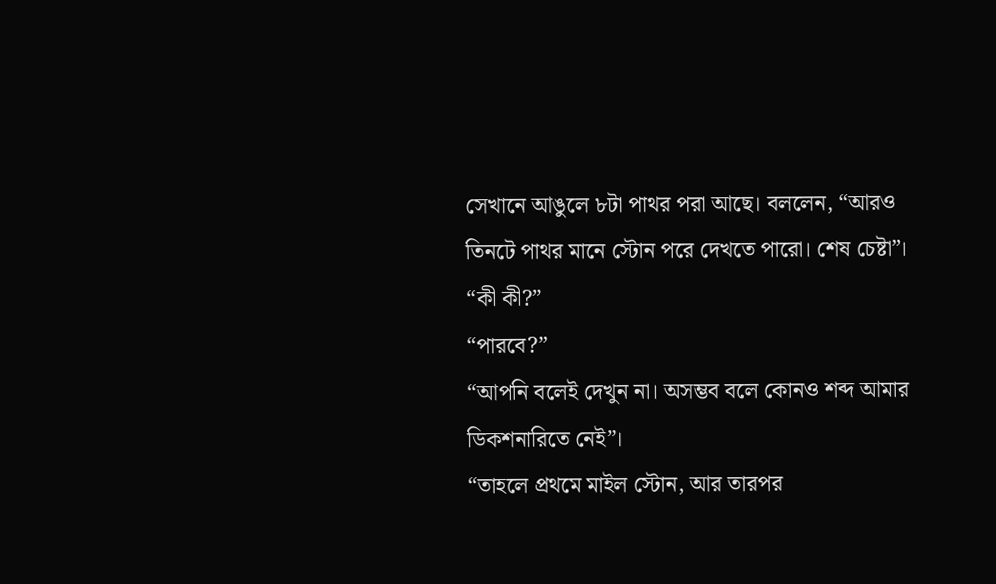সেখানে আঙুলে ৮টা পাথর পরা আছে। বললেন, “আরও তিনটে পাথর মানে স্টোন পরে দেখতে পারো। শেষ চেষ্টা”।
“কী কী?”
“পারবে?”
“আপনি বলেই দেখুন না। অসম্ভব বলে কোনও শব্দ আমার ডিকশনারিতে নেই”।
“তাহলে প্রথমে মাইল স্টোন, আর তারপর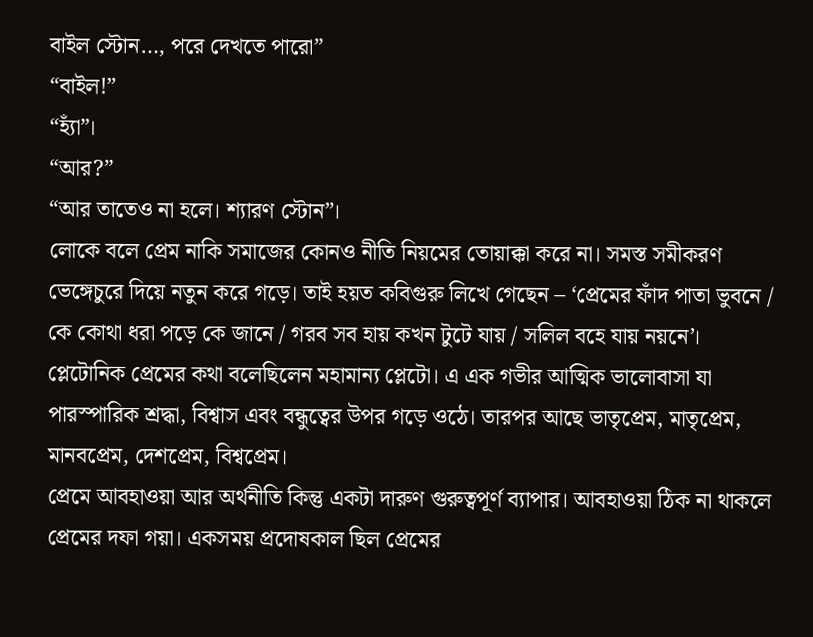বাইল স্টোন…, পরে দেখতে পারো”
“বাইল!”
“হ্যাঁ”।
“আর?”
“আর তাতেও না হলে। শ্যারণ স্টোন”।
লোকে বলে প্রেম নাকি সমাজের কোনও নীতি নিয়মের তোয়াক্কা করে না। সমস্ত সমীকরণ ভেঙ্গেচুরে দিয়ে নতুন করে গড়ে। তাই হয়ত কবিগুরু লিখে গেছেন – ‘প্রেমের ফাঁদ পাতা ভুবনে / কে কোথা ধরা পড়ে কে জানে / গরব সব হায় কখন টুটে যায় / সলিল বহে যায় নয়নে’।
প্লেটোনিক প্রেমের কথা বলেছিলেন মহামান্য প্লেটো। এ এক গভীর আত্মিক ভালোবাসা যা পারস্পারিক শ্রদ্ধা, বিশ্বাস এবং বন্ধুত্বের উপর গড়ে ওঠে। তারপর আছে ভাতৃপ্রেম, মাতৃপ্রেম, মানবপ্রেম, দেশপ্রেম, বিশ্বপ্রেম।
প্রেমে আবহাওয়া আর অর্থনীতি কিন্তু একটা দারুণ গুরুত্বপূর্ণ ব্যাপার। আবহাওয়া ঠিক না থাকলে প্রেমের দফা গয়া। একসময় প্রদোষকাল ছিল প্রেমের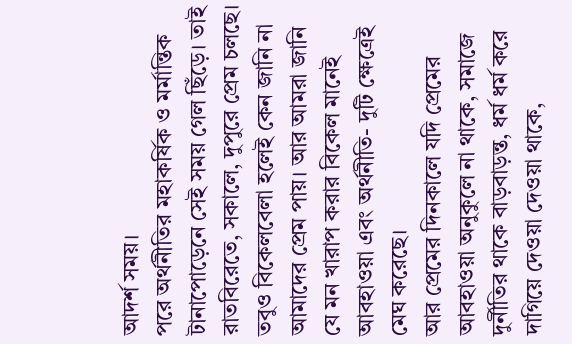আদর্শ সময়।
পরে অর্থনীতির মহাকর্ষিক ও মর্মান্তিক টানাপোড়েনে সেই সময় গেল ছিঁড়ে। তাই রাতবিরেতে, সকালে, দুপুরে প্রেম চলছে।
তবুও বিকেলবেলা হলেই কেন জানি না আমাদের প্রেম পায়। আর আমরা জানি যে মন খারাপ করার বিকেল মানেই আবহাওয়া এবং অর্থনীতি- দুটি ক্ষেত্রেই মেঘ করেছে।
আর প্রেমের দিনকালে যদি প্রেমের আবহাওয়া অনুকুলে না থাকে, সমাজে দুর্নীতির থাকে বাড়বাড়ন্ত, ধর্ম ধর্ম করে দাগিয়ে দেওয়া দেওয়া থাকে,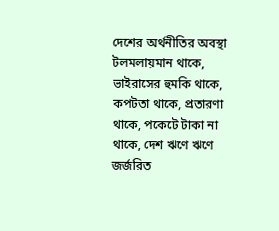দেশের অর্থনীতির অবস্থা টলমলায়মান থাকে, ভাইরাসের হুমকি থাকে, কপটতা থাকে, প্রতারণা থাকে, পকেটে টাকা না থাকে, দেশ ঋণে ঋণে জর্জরিত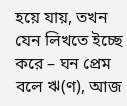হয়ে যায়, তখন যেন লিখতে ইচ্ছে করে – ঘন প্রেম বলে ঋ(ণ), আজ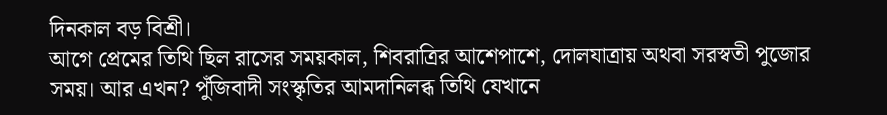দিনকাল বড় বিশ্রী।
আগে প্রেমের তিথি ছিল রাসের সময়কাল, শিবরাত্রির আশেপাশে, দোলযাত্রায় অথবা সরস্বতী পুজোর সময়। আর এখন? পুঁজিবাদী সংস্কৃতির আমদানিলব্ধ তিথি যেখানে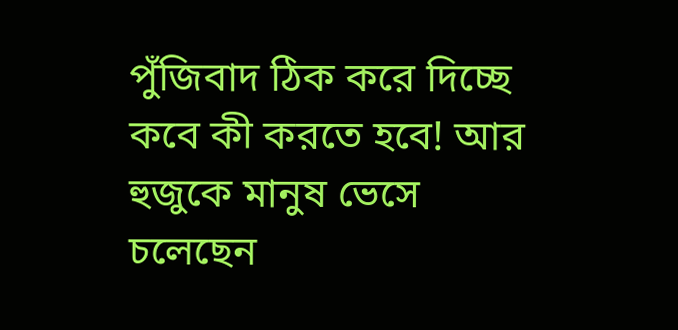পুঁজিবাদ ঠিক করে দিচ্ছে কবে কী করতে হবে! আর হুজুকে মানুষ ভেসে চলেছেন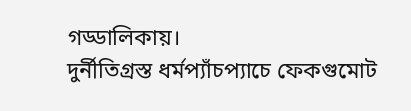গড্ডালিকায়।
দুর্নীতিগ্রস্ত ধর্মপ্যাঁচপ্যাচে ফেকগুমোট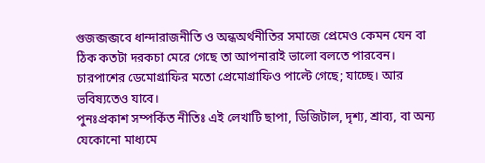গুজব্জব্জবে ধান্দারাজনীতি ও অন্ধঅর্থনীতির সমাজে প্রেমেও কেমন যেন বা ঠিক কতটা দরকচা মেরে গেছে তা আপনারাই ভালো বলতে পারবেন।
চারপাশের ডেমোগ্রাফির মতো প্রেমোগ্রাফিও পাল্টে গেছে; যাচ্ছে। আর ভবিষ্যতেও যাবে।
পুনঃপ্রকাশ সম্পর্কিত নীতিঃ এই লেখাটি ছাপা, ডিজিটাল, দৃশ্য, শ্রাব্য, বা অন্য যেকোনো মাধ্যমে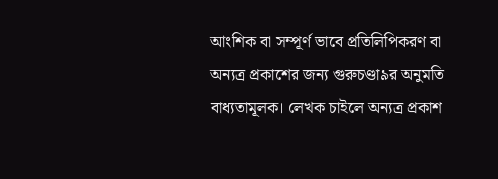আংশিক বা সম্পূর্ণ ভাবে প্রতিলিপিকরণ বা অন্যত্র প্রকাশের জন্য গুরুচণ্ডা৯র অনুমতি বাধ্যতামূলক। লেখক চাইলে অন্যত্র প্রকাশ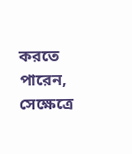করতে পারেন, সেক্ষেত্রে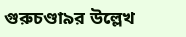গুরুচণ্ডা৯র উল্লেখ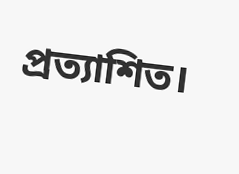প্রত্যাশিত।